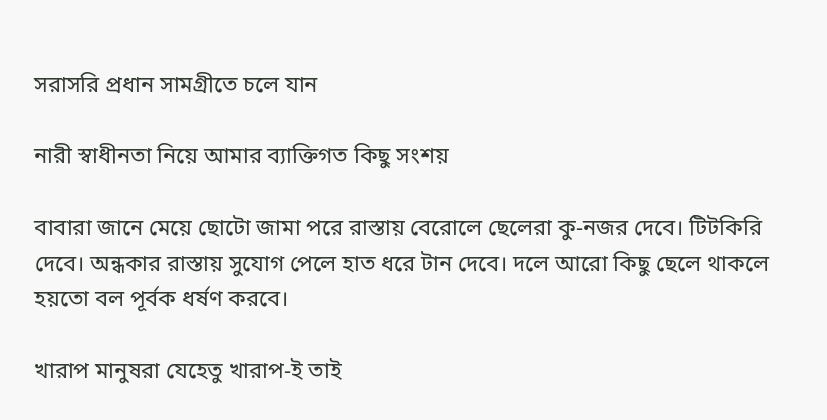সরাসরি প্রধান সামগ্রীতে চলে যান

নারী স্বাধীনতা নিয়ে আমার ব্যাক্তিগত কিছু সংশয়

বাবারা জানে মেয়ে ছোটো জামা পরে রাস্তায় বেরোলে ছেলেরা কু-নজর দেবে। টিটকিরি দেবে। অন্ধকার রাস্তায় সুযোগ পেলে হাত ধরে টান দেবে। দলে আরো কিছু ছেলে থাকলে হয়তো বল পূর্বক ধর্ষণ করবে।

খারাপ মানুষরা যেহেতু খারাপ-ই তাই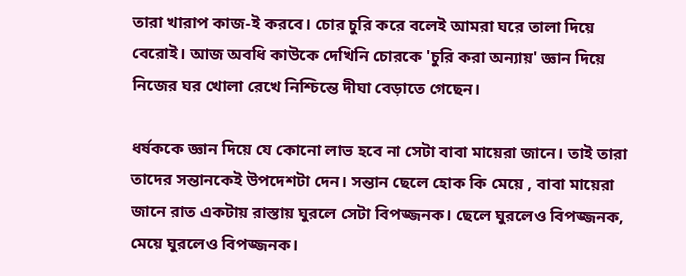তারা খারাপ কাজ-ই করবে। চোর চুরি করে বলেই আমরা ঘরে তালা দিয়ে বেরোই। আজ অবধি কাউকে দেখিনি চোরকে 'চুরি করা অন্যায়' জ্ঞান দিয়ে নিজের ঘর খোলা রেখে নিশ্চিন্তে দীঘা বেড়াতে গেছেন।

ধর্ষককে জ্ঞান দিয়ে যে কোনো লাভ হবে না সেটা বাবা মায়েরা জানে। তাই তারা তাদের সন্তানকেই উপদেশটা দেন। সন্তান ছেলে হোক কি মেয়ে , বাবা মায়েরা জানে রাত একটায় রাস্তায় ঘুরলে সেটা বিপজ্জনক। ছেলে ঘুরলেও বিপজ্জনক, মেয়ে ঘুরলেও বিপজ্জনক।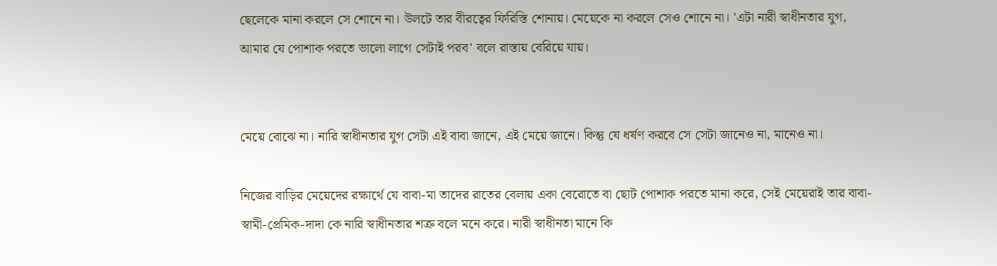ছেলেকে মানা করলে সে শোনে না। উলটে তার বীরত্বের ফিরিস্তি শোনায়। মেয়েকে না করলে সেও শোনে না। 'এটা নারী স্বাধীনতার যুগ, আমার যে পোশাক পরতে ভালো লাগে সেটাই পরব' বলে রাস্তায় বেরিয়ে যায়।


মেয়ে বোঝে না। নারি স্বাধীনতার যুগ সেটা এই বাবা জানে, এই মেয়ে জানে। কিন্তু যে ধর্ষণ করবে সে সেটা জানেও না, মানেও না।

নিজের বাড়ির মেয়েদের রক্ষার্থে যে বাবা-মা তাদের রাতের বেলায় একা বেরোতে বা ছোট পোশাক পরতে মানা করে, সেই মেয়েরাই তার বাবা-স্বামী-প্রেমিক-দাদা কে নারি স্বাধীনতার শত্রু বলে মনে করে। নারী স্বাধীনতা মানে কি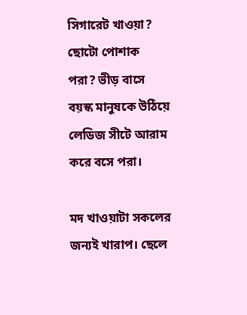সিগারেট খাওয়া? ছোটো পোশাক পরা? ভীড় বাসে বয়স্ক মানুষকে উঠিয়ে লেডিজ সীটে আরাম করে বসে পরা।

মদ খাওয়াটা সকলের জন্যই খারাপ। ছেলে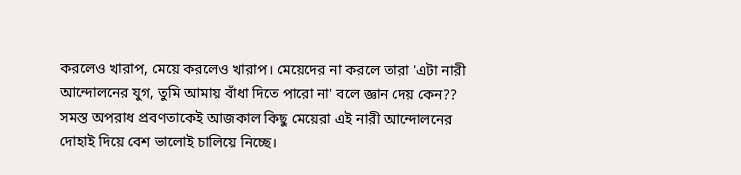করলেও খারাপ, মেয়ে করলেও খারাপ। মেয়েদের না করলে তারা 'এটা নারী আন্দোলনের যুগ, তুমি আমায় বাঁধা দিতে পারো না' বলে জ্ঞান দেয় কেন?? সমস্ত অপরাধ প্রবণতাকেই আজকাল কিছু মেয়েরা এই নারী আন্দোলনের দোহাই দিয়ে বেশ ভালোই চালিয়ে নিচ্ছে।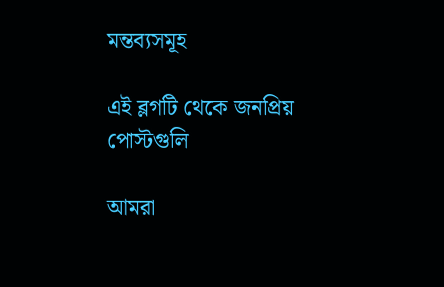মন্তব্যসমূহ

এই ব্লগটি থেকে জনপ্রিয় পোস্টগুলি

আমরা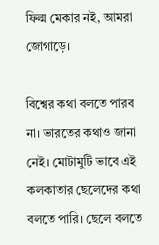ফিল্ম মেকার নই, আমরা জোগাড়ে।

বিশ্বের কথা বলতে পারব না। ভারতের কথাও জানা নেই। মোটামুটি ভাবে এই কলকাতার ছেলেদের কথা বলতে পারি। ছেলে বলতে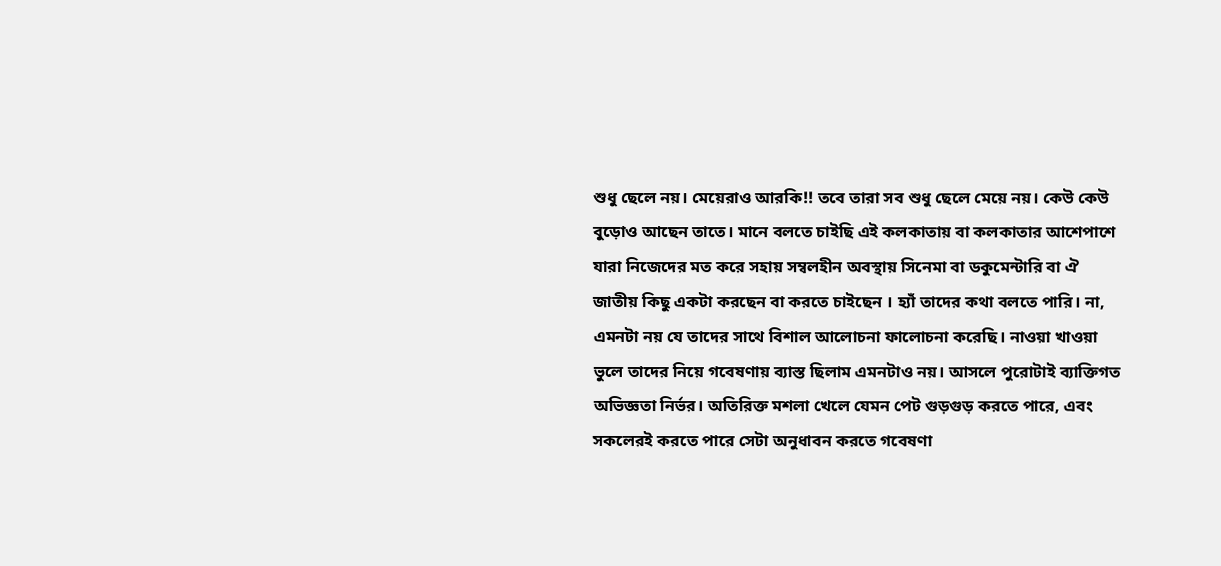শুধু ছেলে নয়। মেয়েরাও আরকি!! তবে তারা সব শুধু ছেলে মেয়ে নয়। কেউ কেউ বুড়োও আছেন তাতে। মানে বলতে চাইছি এই কলকাতায় বা কলকাতার আশেপাশে যারা নিজেদের মত করে সহায় সম্বলহীন অবস্থায় সিনেমা বা ডকুমেন্টারি বা ঐ জাতীয় কিছু একটা করছেন বা করতে চাইছেন । হ্যাঁ তাদের কথা বলতে পারি। না, এমনটা নয় যে তাদের সাথে বিশাল আলোচনা ফালোচনা করেছি। নাওয়া খাওয়া ভুলে তাদের নিয়ে গবেষণায় ব্যাস্ত ছিলাম এমনটাও নয়। আসলে পুরোটাই ব্যাক্তিগত অভিজ্ঞতা নির্ভর। অতিরিক্ত মশলা খেলে যেমন পেট গুড়গুড় করতে পারে, এবং সকলেরই করতে পারে সেটা অনুধাবন করতে গবেষণা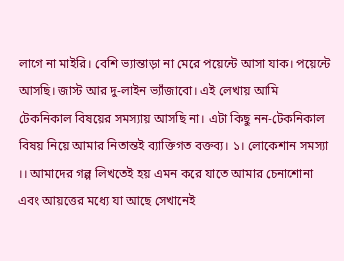লাগে না মাইরি। বেশি ভ্যান্তাড়া না মেরে পয়েন্টে আসা যাক। পয়েন্টে আসছি। জাস্ট আর দু-লাইন ভ্যাঁজাবো। এই লেখায় আমি টেকনিকাল বিষয়ের সমস্যায় আসছি না। এটা কিছু নন-টেকনিকাল বিষয় নিয়ে আমার নিতান্তই ব্যাক্তিগত বক্তব্য। ১। লোকেশান সমস্যা ।। আমাদের গল্প লিখতেই হয় এমন করে যাতে আমার চেনাশোনা এবং আয়ত্তের মধ্যে যা আছে সেখানেই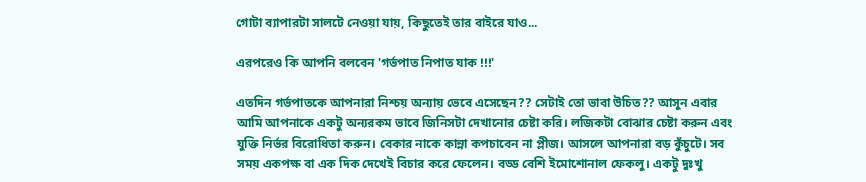গোটা ব্যাপারটা সালটে নেওয়া যায়, কিছুতেই তার বাইরে যাও...

এরপরেও কি আপনি বলবেন 'গর্ভপাত নিপাত যাক !!!'

এতদিন গর্ভপাতকে আপনারা নিশ্চয় অন্যায় ভেবে এসেছেন?? সেটাই তো ভাবা উচিত?? আসুন এবার আমি আপনাকে একটু অন্যরকম ভাবে জিনিসটা দেখানোর চেষ্টা করি। লজিকটা বোঝার চেষ্টা করুন এবং যুক্তি নির্ভর বিরোধিতা করুন। বেকার নাকে কান্না কপচাবেন না প্লীজ। আসলে আপনারা বড় কুঁচুটে। সব সময় একপক্ষ বা এক দিক দেখেই বিচার করে ফেলেন। বড্ড বেশি ইমোশোনাল ফেকলু। একটু দুঃখু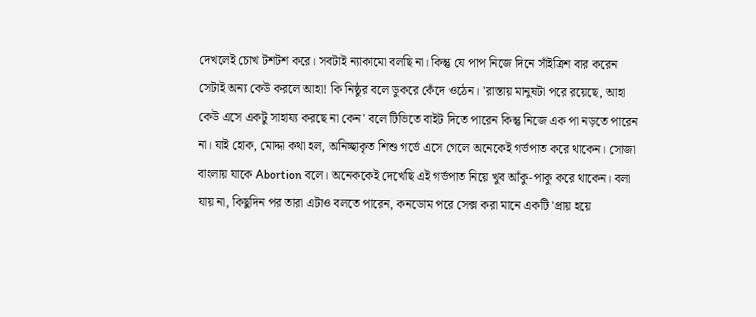দেখলেই চোখ টশটশ করে। সবটাই ন্যাকামো বলছি না। কিন্তু যে পাপ নিজে দিনে সাঁইত্রিশ বার করেন সেটাই অন্য কেউ করলে আহা! কি নিষ্ঠুর বলে ডুকরে কেঁদে ওঠেন। 'রাস্তায় মানুষটা পরে রয়েছে, আহা কেউ এসে একটু সাহায্য করছে না কেন' বলে টিভিতে বাইট দিতে পারেন কিন্তু নিজে এক পা নড়তে পারেন না। যাই হোক, মোদ্দা কথা হল, অনিচ্ছাকৃত শিশু গর্ভে এসে গেলে অনেকেই গর্ভপাত করে থাকেন। সোজা বাংলায় যাকে Abortion বলে। অনেককেই দেখেছি এই গর্ভপাত নিয়ে খুব আঁকু-পাকু করে থাকেন। বলা যায় না, কিছুদিন পর তারা এটাও বলতে পারেন, কনডোম পরে সেক্স করা মানে একটি 'প্রায় হয়ে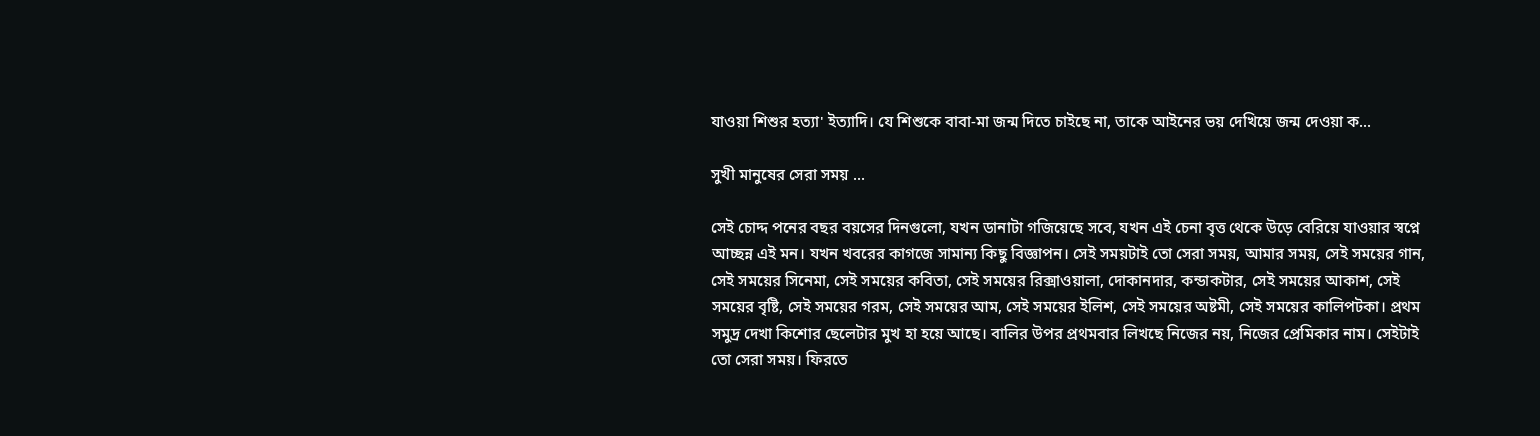যাওয়া শিশুর হত্যা' ইত্যাদি। যে শিশুকে বাবা-মা জন্ম দিতে চাইছে না, তাকে আইনের ভয় দেখিয়ে জন্ম দেওয়া ক...

সুখী মানুষের সেরা সময় ...

সেই চোদ্দ পনের বছর বয়সের দিনগুলো, যখন ডানাটা গজিয়েছে সবে, যখন এই চেনা বৃত্ত থেকে উড়ে বেরিয়ে যাওয়ার স্বপ্নে আচ্ছন্ন এই মন। যখন খবরের কাগজে সামান্য কিছু বিজ্ঞাপন। সেই সময়টাই তো সেরা সময়, আমার সময়, সেই সময়ের গান, সেই সময়ের সিনেমা, সেই সময়ের কবিতা, সেই সময়ের রিক্সাওয়ালা, দোকানদার, কন্ডাকটার, সেই সময়ের আকাশ, সেই সময়ের বৃষ্টি, সেই সময়ের গরম, সেই সময়ের আম, সেই সময়ের ইলিশ, সেই সময়ের অষ্টমী, সেই সময়ের কালিপটকা। প্রথম সমুদ্র দেখা কিশোর ছেলেটার মুখ হা হয়ে আছে। বালির উপর প্রথমবার লিখছে নিজের নয়, নিজের প্রেমিকার নাম। সেইটাই তো সেরা সময়। ফিরতে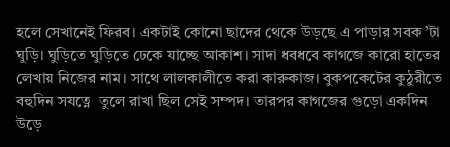হলে সেখানেই ফিরব। একটাই কোনো ছাদের থেকে উড়ছে এ পাড়ার সবক ’টা ঘুড়ি। ঘুড়িতে ঘুড়িতে ঢেকে যাচ্ছে আকাশ। সাদা ধবধবে কাগজে কারো হাতের লেখায় নিজের নাম। সাথে লালকালীতে করা কারুকাজ। বুকপকেটের কুঠুরীতে বহুদিন সযত্নে  তুলে রাখা ছিল সেই সম্পদ। তারপর কাগজের গুড়ো একদিন উড়ে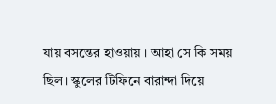যায় বসন্তের হাওয়ায় । আহা সে কি সময় ছিল। স্কুলের টিফিনে বারান্দা দিয়ে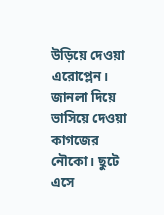উড়িয়ে দেওয়া এরোপ্লেন। জানলা দিয়ে ভাসিয়ে দেওয়া কাগজের নৌকো। ছুটে এসে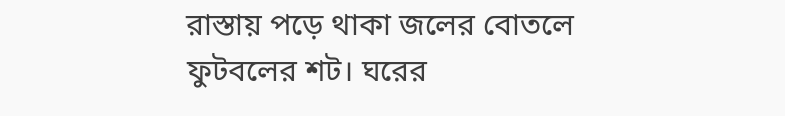রাস্তায় পড়ে থাকা জলের বোতলে ফুটবলের শট। ঘরের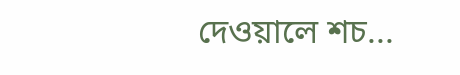দেওয়ালে শচ...